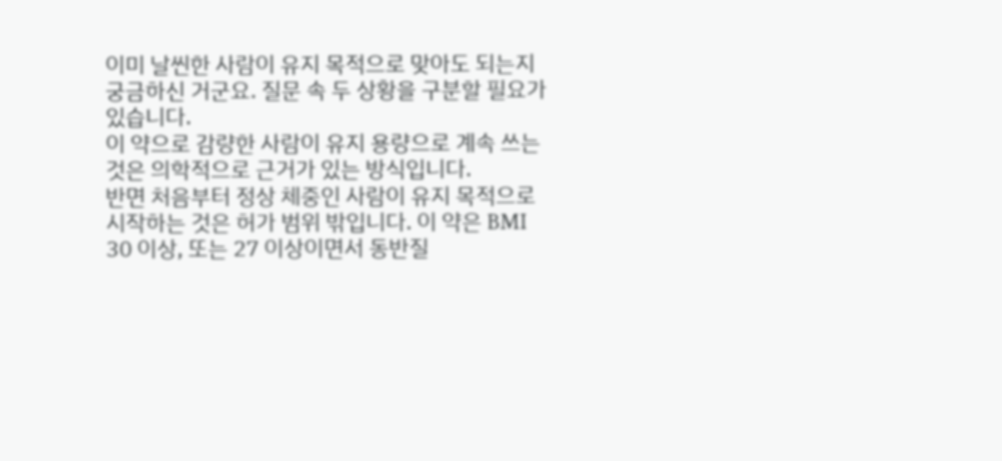이미 날씬한 사람이 유지 목적으로 맞아도 되는지 궁금하신 거군요. 질문 속 두 상황을 구분할 필요가 있습니다.
이 약으로 감량한 사람이 유지 용량으로 계속 쓰는 것은 의학적으로 근거가 있는 방식입니다.
반면 처음부터 정상 체중인 사람이 유지 목적으로 시작하는 것은 허가 범위 밖입니다. 이 약은 BMI 30 이상, 또는 27 이상이면서 동반질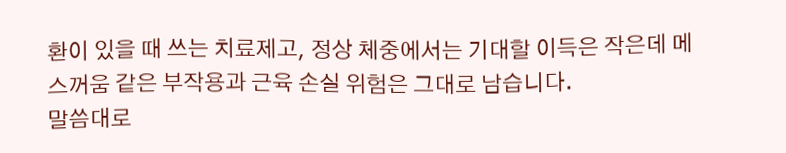환이 있을 때 쓰는 치료제고, 정상 체중에서는 기대할 이득은 작은데 메스꺼움 같은 부작용과 근육 손실 위험은 그대로 남습니다.
말씀대로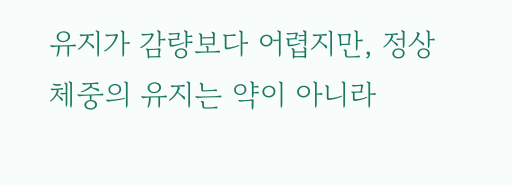유지가 감량보다 어렵지만, 정상 체중의 유지는 약이 아니라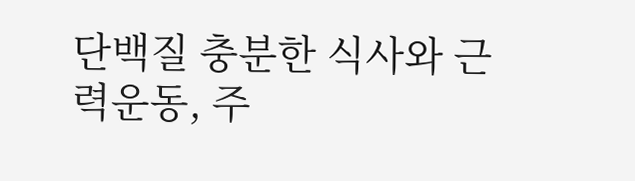단백질 충분한 식사와 근력운동, 주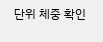단위 체중 확인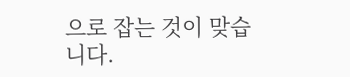으로 잡는 것이 맞습니다.